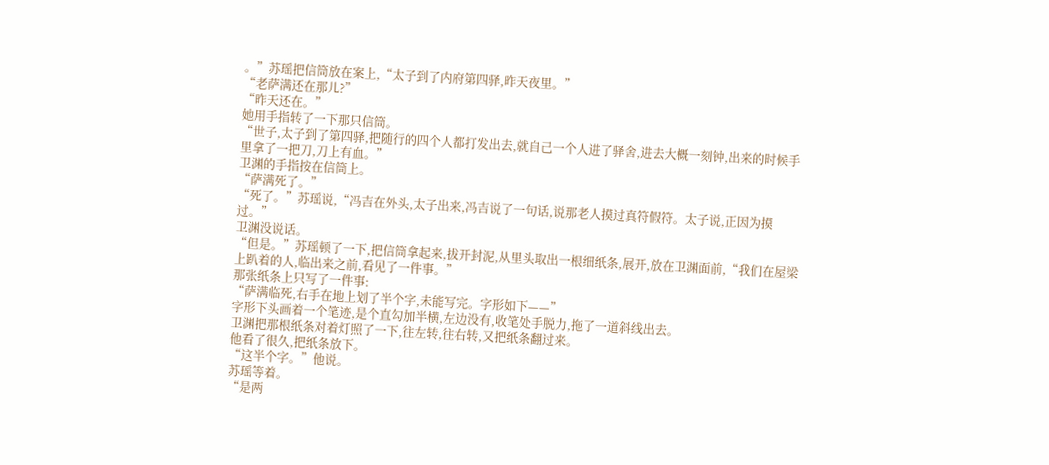。”苏瑶把信筒放在案上,“太子到了内府第四驿,昨天夜里。”
“老萨满还在那儿?”
“昨天还在。”
她用手指转了一下那只信筒。
“世子,太子到了第四驿,把随行的四个人都打发出去,就自己一个人进了驿舍,进去大概一刻钟,出来的时候手里拿了一把刀,刀上有血。”
卫渊的手指按在信筒上。
“萨满死了。”
“死了。”苏瑶说,“冯吉在外头,太子出来,冯吉说了一句话,说那老人摸过真符假符。太子说,正因为摸过。”
卫渊没说话。
“但是。”苏瑶顿了一下,把信筒拿起来,拔开封泥,从里头取出一根细纸条,展开,放在卫渊面前,“我们在屋梁上趴着的人,临出来之前,看见了一件事。”
那张纸条上只写了一件事:
“萨满临死,右手在地上划了半个字,未能写完。字形如下——”
字形下头画着一个笔迹,是个直勾加半横,左边没有,收笔处手脱力,拖了一道斜线出去。
卫渊把那根纸条对着灯照了一下,往左转,往右转,又把纸条翻过来。
他看了很久,把纸条放下。
“这半个字。”他说。
苏瑶等着。
“是两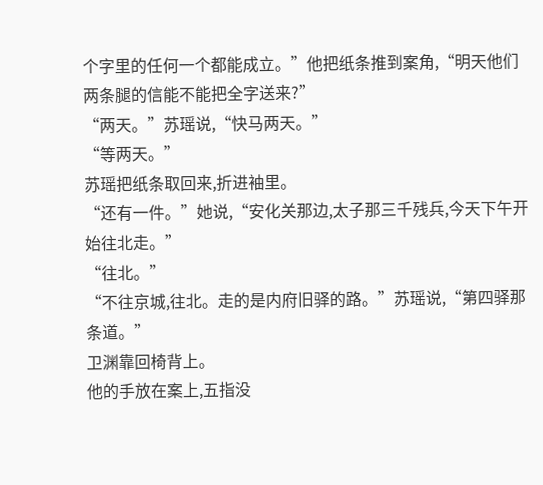个字里的任何一个都能成立。”他把纸条推到案角,“明天他们两条腿的信能不能把全字送来?”
“两天。”苏瑶说,“快马两天。”
“等两天。”
苏瑶把纸条取回来,折进袖里。
“还有一件。”她说,“安化关那边,太子那三千残兵,今天下午开始往北走。”
“往北。”
“不往京城,往北。走的是内府旧驿的路。”苏瑶说,“第四驿那条道。”
卫渊靠回椅背上。
他的手放在案上,五指没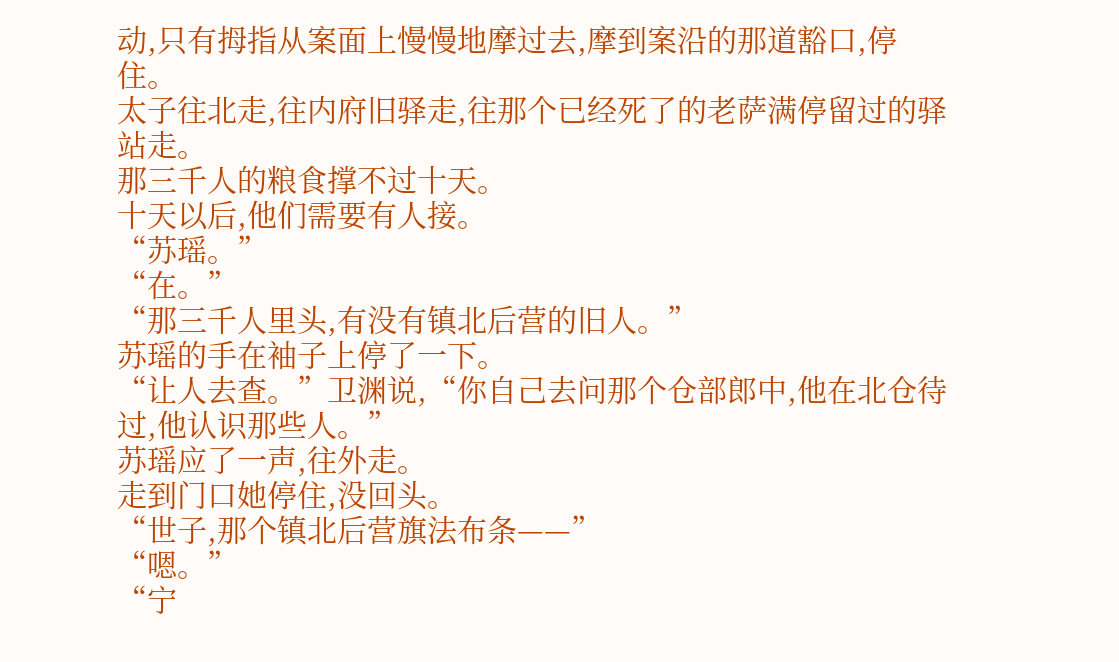动,只有拇指从案面上慢慢地摩过去,摩到案沿的那道豁口,停住。
太子往北走,往内府旧驿走,往那个已经死了的老萨满停留过的驿站走。
那三千人的粮食撑不过十天。
十天以后,他们需要有人接。
“苏瑶。”
“在。”
“那三千人里头,有没有镇北后营的旧人。”
苏瑶的手在袖子上停了一下。
“让人去查。”卫渊说,“你自己去问那个仓部郎中,他在北仓待过,他认识那些人。”
苏瑶应了一声,往外走。
走到门口她停住,没回头。
“世子,那个镇北后营旗法布条——”
“嗯。”
“宁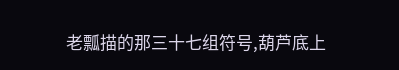老瓢描的那三十七组符号,葫芦底上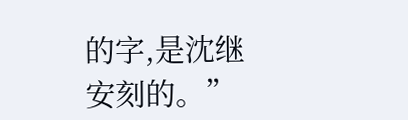的字,是沈继安刻的。”